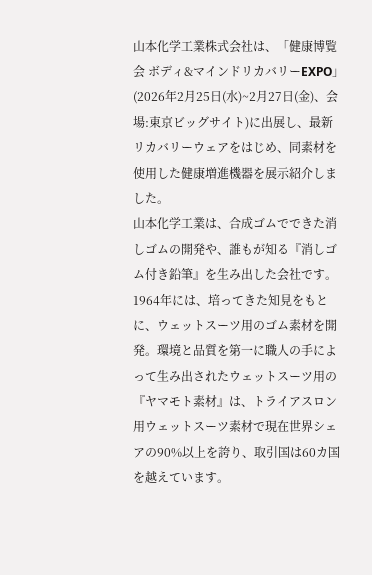山本化学工業株式会社は、「健康博覧会 ボディ&マインドリカバリーEXPO」(2026年2月25日(水)~2月27日(金)、会場:東京ビッグサイト)に出展し、最新リカバリーウェアをはじめ、同素材を使用した健康増進機器を展示紹介しました。
山本化学工業は、合成ゴムでできた消しゴムの開発や、誰もが知る『消しゴム付き鉛筆』を生み出した会社です。1964年には、培ってきた知見をもとに、ウェットスーツ用のゴム素材を開発。環境と品質を第一に職人の手によって生み出されたウェットスーツ用の『ヤマモト素材』は、トライアスロン用ウェットスーツ素材で現在世界シェアの90%以上を誇り、取引国は60カ国を越えています。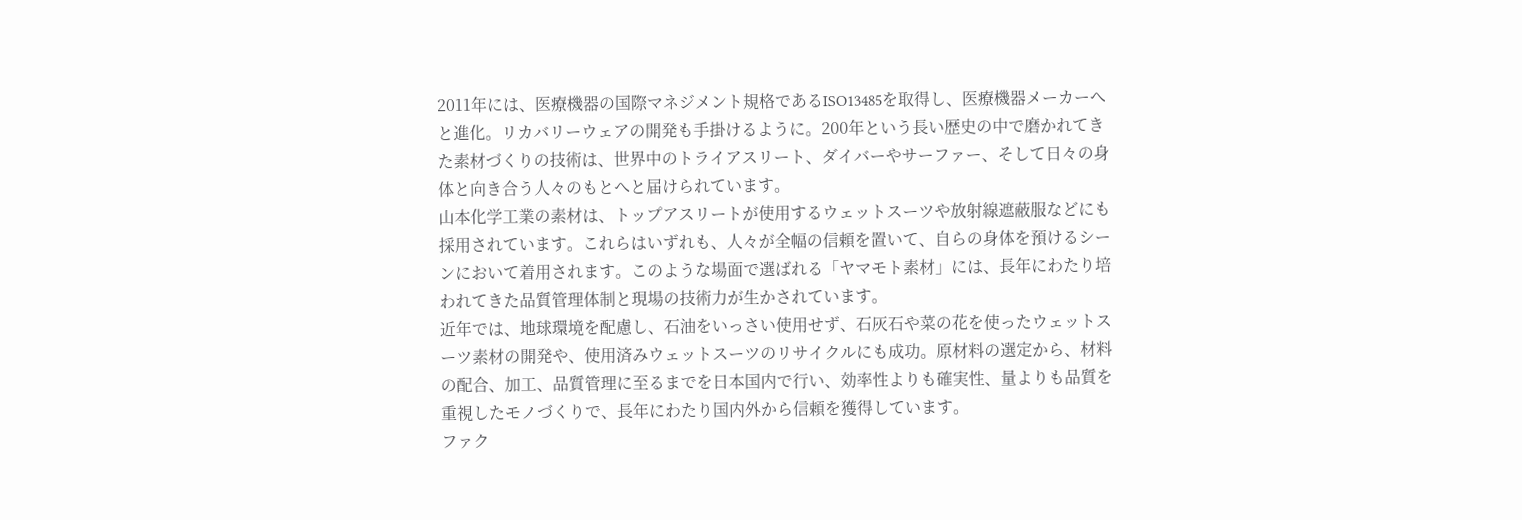2011年には、医療機器の国際マネジメント規格であるISO13485を取得し、医療機器メーカーへと進化。リカバリーウェアの開発も手掛けるように。200年という長い歴史の中で磨かれてきた素材づくりの技術は、世界中のトライアスリート、ダイバーやサーファー、そして日々の身体と向き合う人々のもとへと届けられています。
山本化学工業の素材は、トップアスリートが使用するウェットスーツや放射線遮蔽服などにも採用されています。これらはいずれも、人々が全幅の信頼を置いて、自らの身体を預けるシーンにおいて着用されます。このような場面で選ばれる「ヤマモト素材」には、長年にわたり培われてきた品質管理体制と現場の技術力が生かされています。
近年では、地球環境を配慮し、石油をいっさい使用せず、石灰石や菜の花を使ったウェットスーツ素材の開発や、使用済みウェットスーツのリサイクルにも成功。原材料の選定から、材料の配合、加工、品質管理に至るまでを日本国内で行い、効率性よりも確実性、量よりも品質を重視したモノづくりで、長年にわたり国内外から信頼を獲得しています。
ファク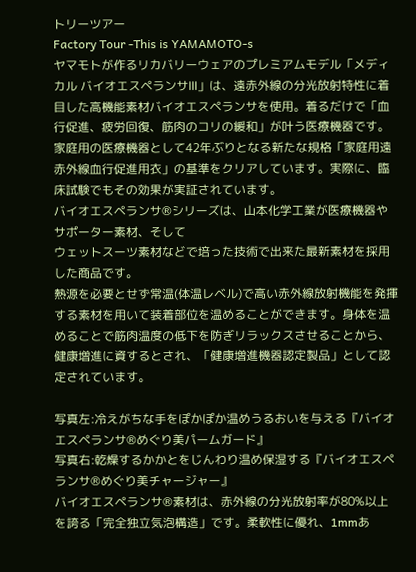トリーツアー
Factory Tour -This is YAMAMOTO-s
ヤマモトが作るリカバリーウェアのプレミアムモデル「メディカル バイオエスペランサⅢ」は、遠赤外線の分光放射特性に着目した高機能素材バイオエスペランサを使用。着るだけで「血行促進、疲労回復、筋肉のコリの緩和」が叶う医療機器です。家庭用の医療機器として42年ぶりとなる新たな規格「家庭用遠赤外線血行促進用衣」の基準をクリアしています。実際に、臨床試験でもその効果が実証されています。
バイオエスペランサ®シリーズは、山本化学工業が医療機器やサポーター素材、そして
ウェットスーツ素材などで培った技術で出来た最新素材を採用した商品です。
熱源を必要とせず常温(体温レベル)で高い赤外線放射機能を発揮する素材を用いて装着部位を温めることができます。身体を温めることで筋肉温度の低下を防ぎリラックスさせることから、健康増進に資するとされ、「健康増進機器認定製品」として認定されています。

写真左:冷えがちな手をぽかぽか温めうるおいを与える『バイオエスペランサ®めぐり美パームガード』
写真右:乾燥するかかとをじんわり温め保湿する『バイオエスペランサ®めぐり美チャージャー』
バイオエスペランサ®素材は、赤外線の分光放射率が80%以上を誇る「完全独立気泡構造」です。柔軟性に優れ、1mmあ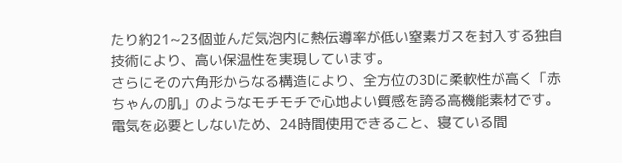たり約21~23個並んだ気泡内に熱伝導率が低い窒素ガスを封入する独自技術により、高い保温性を実現しています。
さらにその六角形からなる構造により、全方位の3Dに柔軟性が高く「赤ちゃんの肌」のようなモチモチで心地よい質感を誇る高機能素材です。電気を必要としないため、24時間使用できること、寝ている間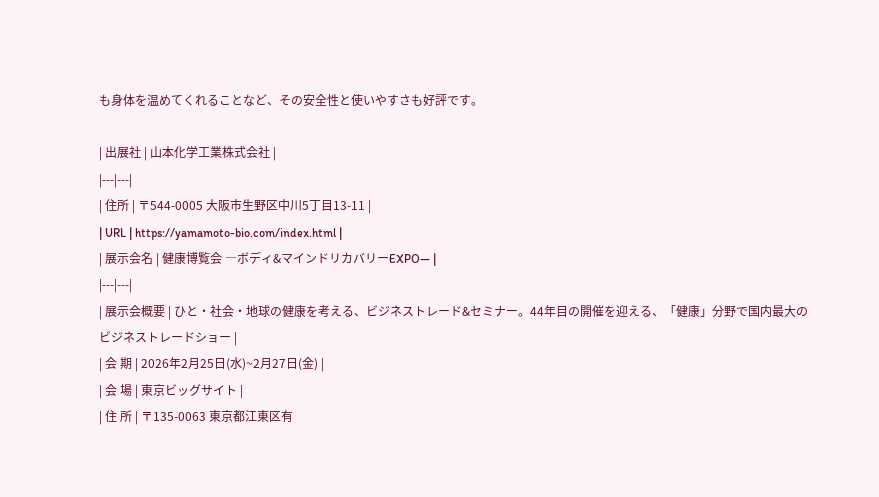も身体を温めてくれることなど、その安全性と使いやすさも好評です。

| 出展社 | 山本化学工業株式会社 |
|---|---|
| 住所 | 〒544-0005 大阪市生野区中川5丁目13-11 |
| URL | https://yamamoto-bio.com/index.html |
| 展示会名 | 健康博覧会 ―ボディ&マインドリカバリーEXPO― |
|---|---|
| 展示会概要 | ひと・社会・地球の健康を考える、ビジネストレード&セミナー。44年目の開催を迎える、「健康」分野で国内最大のビジネストレードショー |
| 会 期 | 2026年2月25日(水)~2月27日(金) |
| 会 場 | 東京ビッグサイト |
| 住 所 | 〒135-0063 東京都江東区有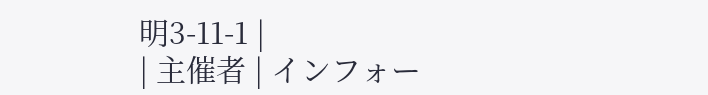明3-11-1 |
| 主催者 | インフォー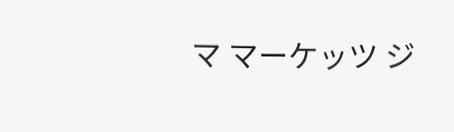マ マーケッツ ジ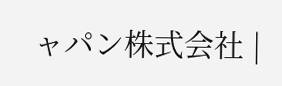ャパン株式会社 |